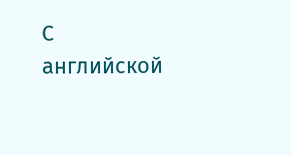С английской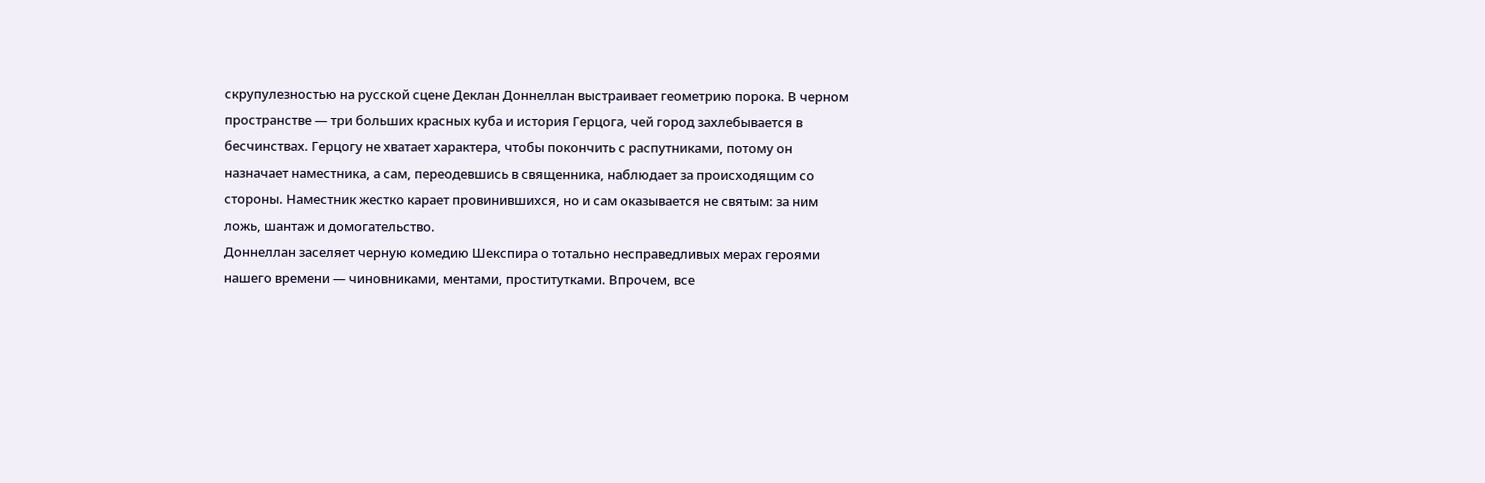скрупулезностью на русской сцене Деклан Доннеллан выстраивает геометрию порока. В черном пространстве — три больших красных куба и история Герцога, чей город захлебывается в бесчинствах. Герцогу не хватает характера, чтобы покончить с распутниками, потому он назначает наместника, а сам, переодевшись в священника, наблюдает за происходящим со стороны. Наместник жестко карает провинившихся, но и сам оказывается не святым: за ним ложь, шантаж и домогательство.
Доннеллан заселяет черную комедию Шекспира о тотально несправедливых мерах героями нашего времени — чиновниками, ментами, проститутками. Впрочем, все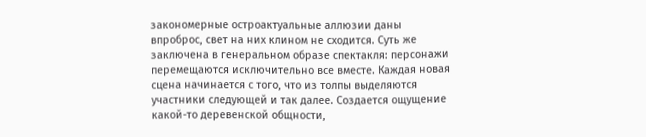закономерные остроактуальные аллюзии даны впроброс, свет на них клином не сходится. Суть же заключена в генеральном образе спектакля: персонажи перемещаются исключительно все вместе. Каждая новая сцена начинается с того, что из толпы выделяются участники следующей и так далее. Создается ощущение какой-то деревенской общности,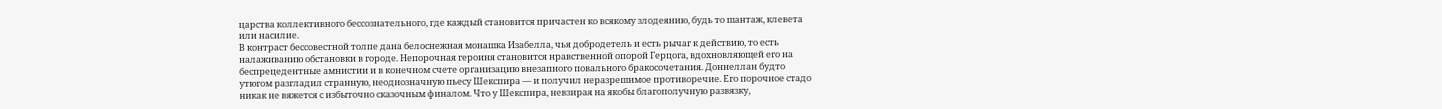царства коллективного бессознательного, где каждый становится причастен ко всякому злодеянию, будь то шантаж, клевета или насилие.
В контраст бессовестной толпе дана белоснежная монашка Изабелла, чья добродетель и есть рычаг к действию, то есть налаживанию обстановки в городе. Непорочная героиня становится нравственной опорой Герцога, вдохновляющей его на беспрецедентные амнистии и в конечном счете организацию внезапного повального бракосочетания. Доннеллан будто утюгом разгладил странную, неоднозначную пьесу Шекспира — и получил неразрешимое противоречие. Его порочное стадо никак не вяжется с избыточно сказочным финалом. Что у Шекспира, невзирая на якобы благополучную развязку,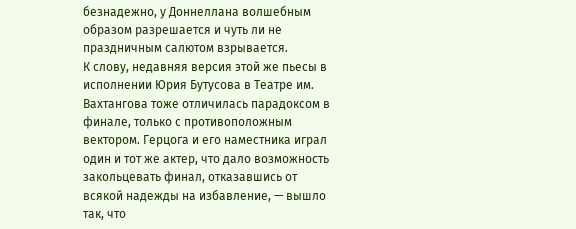безнадежно, у Доннеллана волшебным образом разрешается и чуть ли не праздничным салютом взрывается.
К слову, недавняя версия этой же пьесы в исполнении Юрия Бутусова в Театре им. Вахтангова тоже отличилась парадоксом в финале, только с противоположным вектором. Герцога и его наместника играл один и тот же актер, что дало возможность закольцевать финал, отказавшись от всякой надежды на избавление, — вышло так, что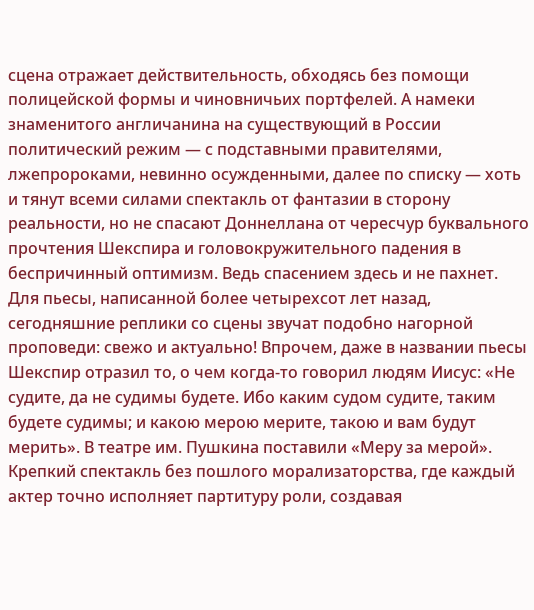сцена отражает действительность, обходясь без помощи полицейской формы и чиновничьих портфелей. А намеки знаменитого англичанина на существующий в России политический режим — с подставными правителями, лжепророками, невинно осужденными, далее по списку — хоть и тянут всеми силами спектакль от фантазии в сторону реальности, но не спасают Доннеллана от чересчур буквального прочтения Шекспира и головокружительного падения в беспричинный оптимизм. Ведь спасением здесь и не пахнет.
Для пьесы, написанной более четырехсот лет назад, сегодняшние реплики со сцены звучат подобно нагорной проповеди: свежо и актуально! Впрочем, даже в названии пьесы Шекспир отразил то, о чем когда-то говорил людям Иисус: «Не судите, да не судимы будете. Ибо каким судом судите, таким будете судимы; и какою мерою мерите, такою и вам будут мерить». В театре им. Пушкина поставили «Меру за мерой». Крепкий спектакль без пошлого морализаторства, где каждый актер точно исполняет партитуру роли, создавая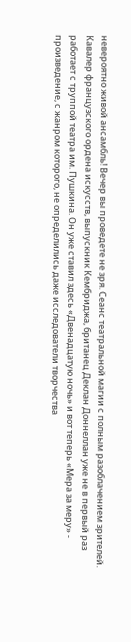невероятно живой ансамбль! Вечер вы проведете не зря. Сеанс театральной магии с полным разоблачением зрителей.
Кавалер французского ордена искусств, выпускник Кембриджа, британец Деклан Доннеллан уже не в первый раз работает с труппой театра им. Пушкина. Он уже ставил здесь «Двенадцатую ночь» и вот теперь «Мера за меру» - произведение, с жанром которого, не определились даже исследователи творчества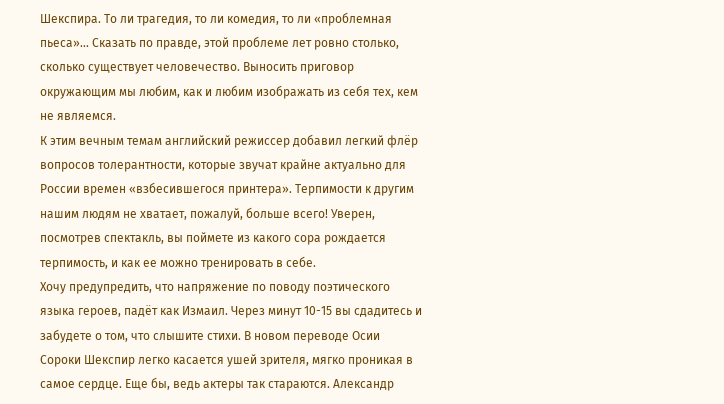Шекспира. То ли трагедия, то ли комедия, то ли «проблемная пьеса»… Сказать по правде, этой проблеме лет ровно столько, сколько существует человечество. Выносить приговор окружающим мы любим, как и любим изображать из себя тех, кем не являемся.
К этим вечным темам английский режиссер добавил легкий флёр вопросов толерантности, которые звучат крайне актуально для России времен «взбесившегося принтера». Терпимости к другим нашим людям не хватает, пожалуй, больше всего! Уверен, посмотрев спектакль, вы поймете из какого сора рождается терпимость, и как ее можно тренировать в себе.
Хочу предупредить, что напряжение по поводу поэтического языка героев, падёт как Измаил. Через минут 10-15 вы сдадитесь и забудете о том, что слышите стихи. В новом переводе Осии Сороки Шекспир легко касается ушей зрителя, мягко проникая в самое сердце. Еще бы, ведь актеры так стараются. Александр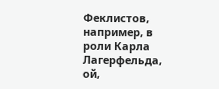Феклистов, например, в роли Карла Лагерфельда, ой,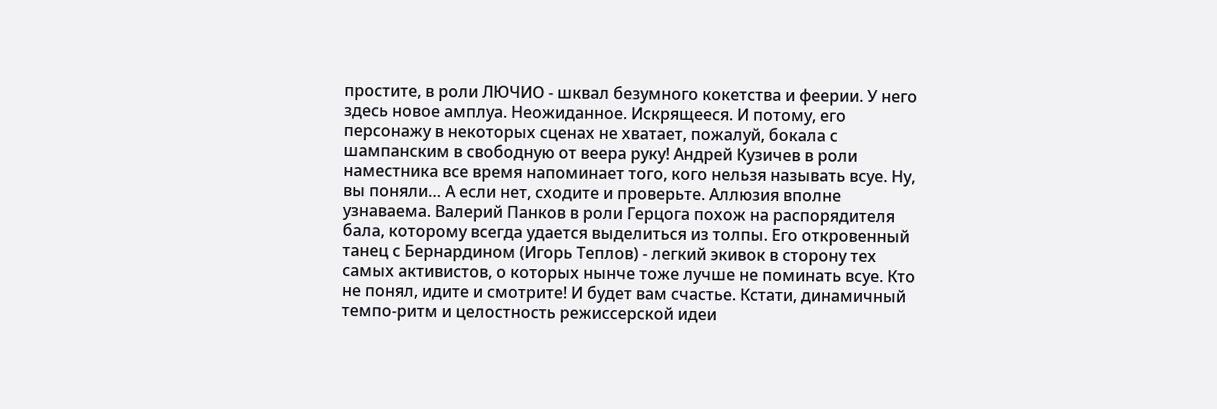простите, в роли ЛЮЧИО - шквал безумного кокетства и феерии. У него здесь новое амплуа. Неожиданное. Искрящееся. И потому, его персонажу в некоторых сценах не хватает, пожалуй, бокала с шампанским в свободную от веера руку! Андрей Кузичев в роли наместника все время напоминает того, кого нельзя называть всуе. Ну, вы поняли… А если нет, сходите и проверьте. Аллюзия вполне узнаваема. Валерий Панков в роли Герцога похож на распорядителя бала, которому всегда удается выделиться из толпы. Его откровенный танец с Бернардином (Игорь Теплов) - легкий экивок в сторону тех самых активистов, о которых нынче тоже лучше не поминать всуе. Кто не понял, идите и смотрите! И будет вам счастье. Кстати, динамичный темпо-ритм и целостность режиссерской идеи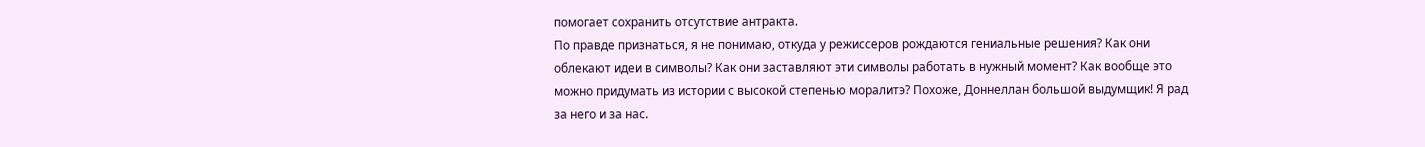помогает сохранить отсутствие антракта.
По правде признаться, я не понимаю, откуда у режиссеров рождаются гениальные решения? Как они облекают идеи в символы? Как они заставляют эти символы работать в нужный момент? Как вообще это можно придумать из истории с высокой степенью моралитэ? Похоже, Доннеллан большой выдумщик! Я рад за него и за нас.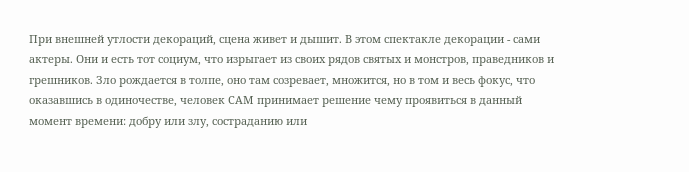При внешней утлости декораций, сцена живет и дышит. В этом спектакле декорации - сами актеры. Они и есть тот социум, что изрыгает из своих рядов святых и монстров, праведников и грешников. Зло рождается в толпе, оно там созревает, множится, но в том и весь фокус, что оказавшись в одиночестве, человек САМ принимает решение чему проявиться в данный момент времени: добру или злу, состраданию или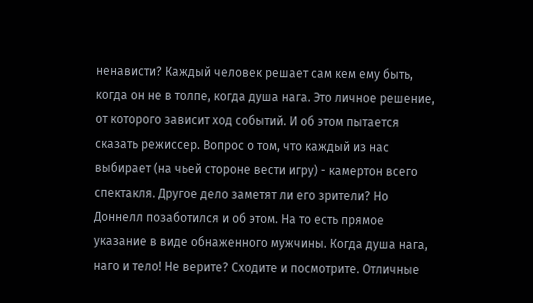ненависти? Каждый человек решает сам кем ему быть, когда он не в толпе, когда душа нага. Это личное решение, от которого зависит ход событий. И об этом пытается сказать режиссер. Вопрос о том, что каждый из нас выбирает (на чьей стороне вести игру) - камертон всего спектакля. Другое дело заметят ли его зрители? Но Доннелл позаботился и об этом. На то есть прямое указание в виде обнаженного мужчины. Когда душа нага, наго и тело! Не верите? Сходите и посмотрите. Отличные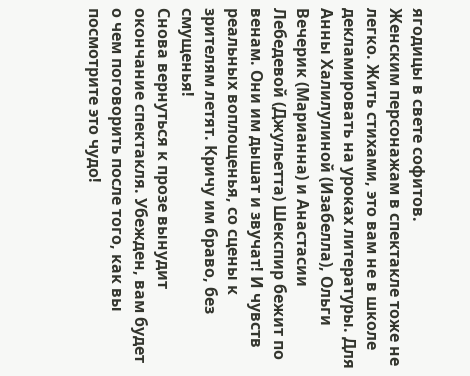ягодицы в свете софитов.
Женским персонажам в спектакле тоже не легко. Жить стихами, это вам не в школе декламировать на уроках литературы. Для Анны Халилулиной (Изабелла), Ольги Вечерик (Марианна) и Анастасии Лебедевой (Джульетта) Шекспир бежит по венам. Они им дышат и звучат! И чувств реальных воплощенья, со сцены к зрителям летят. Кричу им браво, без смущенья!
Снова вернуться к прозе вынудит окончание спектакля. Убежден, вам будет о чем поговорить после того, как вы посмотрите это чудо!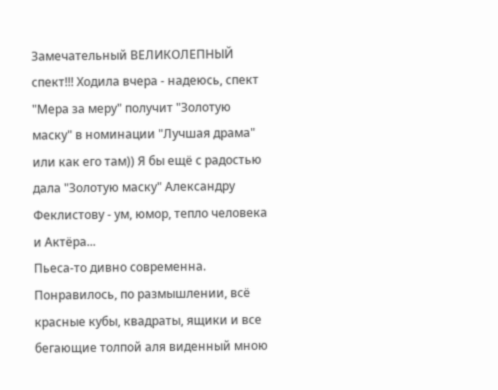Замечательный ВЕЛИКОЛЕПНЫЙ спект!!! Ходила вчера - надеюсь, спект "Мера за меру" получит "Золотую маску" в номинации "Лучшая драма" или как его там)) Я бы ещё с радостью дала "Золотую маску" Александру Феклистову - ум, юмор, тепло человека и Актёра...
Пьеса-то дивно современна. Понравилось, по размышлении, всё красные кубы, квадраты, ящики и все бегающие толпой аля виденный мною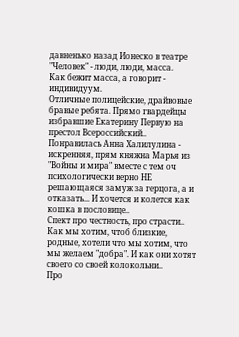давненько назад Ионеско в театре "Человек" - люди, люди, масса.
Как бежит масса, а говорит - индивидуум.
Отличные полицейские, драйвовые бравые ребята. Прямо гвардейцы избравшие Екатерину Первую на престол Всероссийский..
Понравилась Анна Халилулина - искренняя, прям княжна Марья из "Войны и мира" вместе с тем оч психологически верно НЕ решающаяся замуж за герцога, а и отказать... И хочется и колется как кошка в пословице..
Спект про честность, про страсти.. Как мы хотим, чтоб близкие, родные, хотели что мы хотим, что мы желаем "добра". И как они хотят своего со своей колокольни..
Про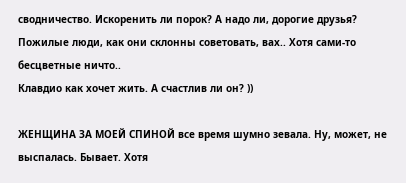сводничество. Искоренить ли порок? А надо ли, дорогие друзья?
Пожилые люди, как они склонны советовать, вах.. Хотя сами-то бесцветные ничто..
Клавдио как хочет жить. А счастлив ли он? ))

ЖЕНЩИНА ЗА МОЕЙ СПИНОЙ все время шумно зевала. Ну, может, не выспалась. Бывает. Хотя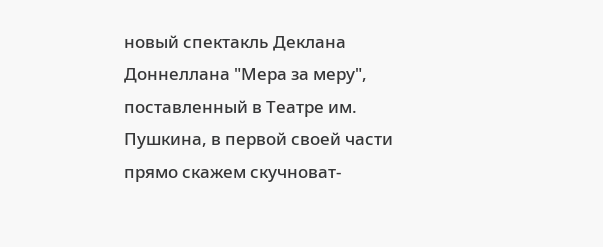новый спектакль Деклана Доннеллана "Мера за меру", поставленный в Театре им. Пушкина, в первой своей части прямо скажем скучноват-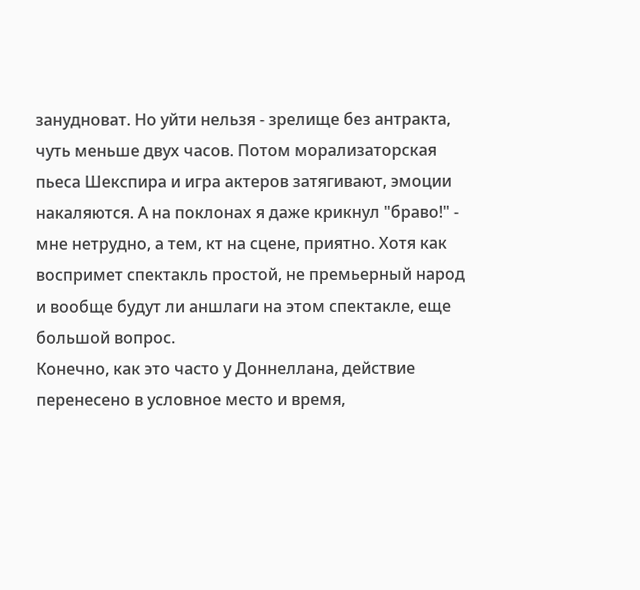занудноват. Но уйти нельзя - зрелище без антракта, чуть меньше двух часов. Потом морализаторская пьеса Шекспира и игра актеров затягивают, эмоции накаляются. А на поклонах я даже крикнул "браво!" - мне нетрудно, а тем, кт на сцене, приятно. Хотя как воспримет спектакль простой, не премьерный народ и вообще будут ли аншлаги на этом спектакле, еще большой вопрос.
Конечно, как это часто у Доннеллана, действие перенесено в условное место и время,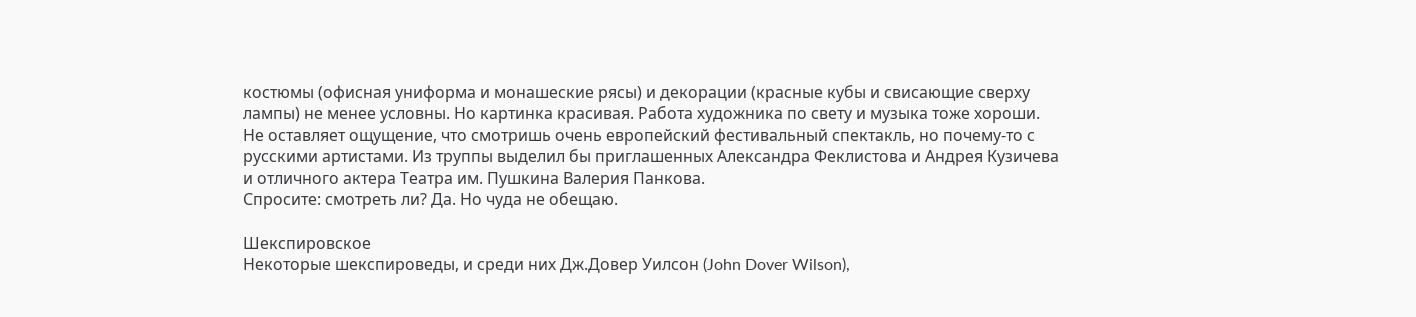костюмы (офисная униформа и монашеские рясы) и декорации (красные кубы и свисающие сверху лампы) не менее условны. Но картинка красивая. Работа художника по свету и музыка тоже хороши.
Не оставляет ощущение, что смотришь очень европейский фестивальный спектакль, но почему-то с русскими артистами. Из труппы выделил бы приглашенных Александра Феклистова и Андрея Кузичева и отличного актера Театра им. Пушкина Валерия Панкова.
Спросите: смотреть ли? Да. Но чуда не обещаю.

Шекспировское
Некоторые шекспироведы, и среди них Дж.Довер Уилсон (John Dover Wilson),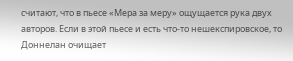считают, что в пьесе «Мера за меру» ощущается рука двух авторов. Если в этой пьесе и есть что-то нешекспировское, то Доннелан очищает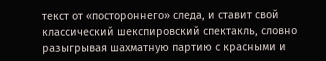текст от «постороннего» следа, и ставит свой классический шекспировский спектакль, словно разыгрывая шахматную партию с красными и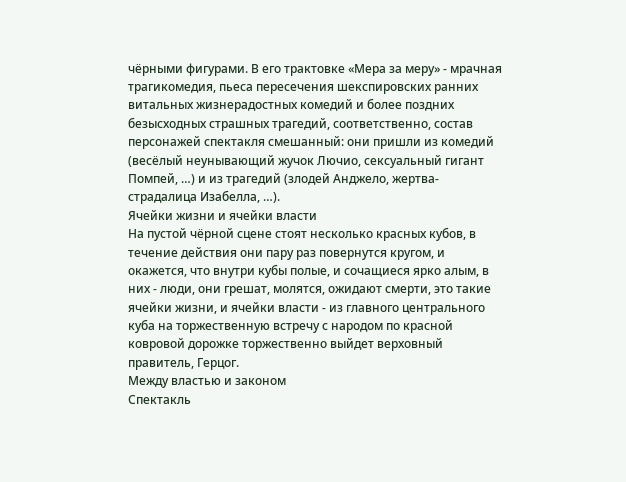чёрными фигурами. В его трактовке «Мера за меру» - мрачная трагикомедия, пьеса пересечения шекспировских ранних витальных жизнерадостных комедий и более поздних безысходных страшных трагедий, соответственно, состав персонажей спектакля смешанный: они пришли из комедий (весёлый неунывающий жучок Лючио, сексуальный гигант Помпей, …) и из трагедий (злодей Анджело, жертва-страдалица Изабелла, …).
Ячейки жизни и ячейки власти
На пустой чёрной сцене стоят несколько красных кубов, в течение действия они пару раз повернутся кругом, и окажется, что внутри кубы полые, и сочащиеся ярко алым, в них - люди, они грешат, молятся, ожидают смерти, это такие ячейки жизни, и ячейки власти - из главного центрального куба на торжественную встречу с народом по красной ковровой дорожке торжественно выйдет верховный правитель, Герцог.
Между властью и законом
Спектакль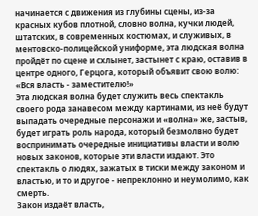начинается с движения из глубины сцены, из-за красных кубов плотной, словно волна, кучки людей, штатских, в современных костюмах, и служивых, в ментовско-полицейской униформе, эта людская волна пройдёт по сцене и схлынет, застынет с краю, оставив в центре одного, Герцога, который объявит свою волю: «Вся власть - заместителю!»
Эта людская волна будет служить весь спектакль своего рода занавесом между картинами, из неё будут выпадать очередные персонажи и «волна» же, застыв, будет играть роль народа, который безмолвно будет воспринимать очередные инициативы власти и волю новых законов, которые эти власти издают. Это спектакль о людях, зажатых в тиски между законом и властью, и то и другое - непреклонно и неумолимо, как смерть.
Закон издаёт власть,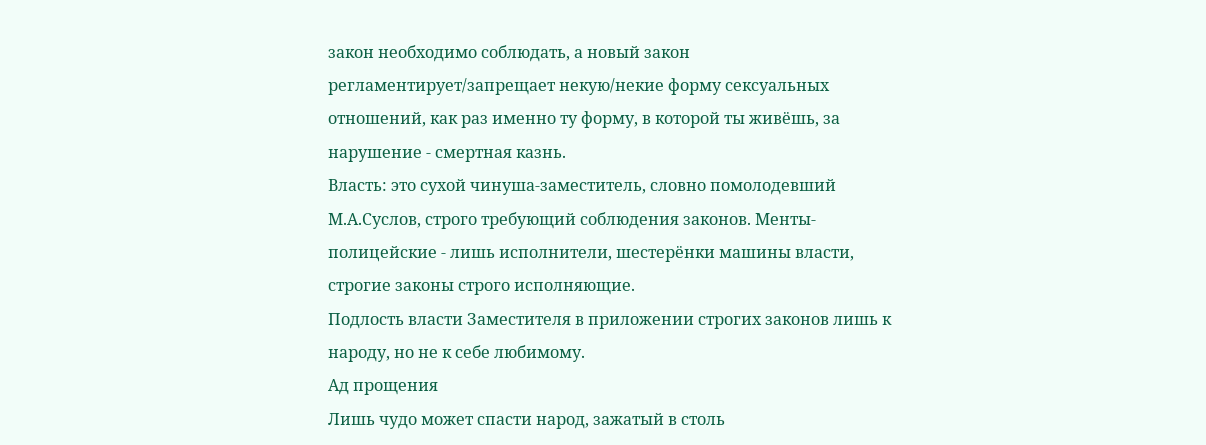закон необходимо соблюдать, а новый закон регламентирует/запрещает некую/некие форму сексуальных отношений, как раз именно ту форму, в которой ты живёшь, за нарушение - смертная казнь.
Власть: это сухой чинуша-заместитель, словно помолодевший М.А.Суслов, строго требующий соблюдения законов. Менты-полицейские - лишь исполнители, шестерёнки машины власти, строгие законы строго исполняющие.
Подлость власти Заместителя в приложении строгих законов лишь к народу, но не к себе любимому.
Ад прощения
Лишь чудо может спасти народ, зажатый в столь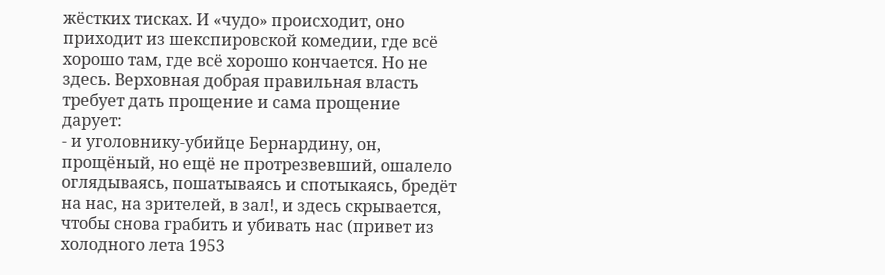жёстких тисках. И «чудо» происходит, оно приходит из шекспировской комедии, где всё хорошо там, где всё хорошо кончается. Но не здесь. Верховная добрая правильная власть требует дать прощение и сама прощение дарует:
- и уголовнику-убийце Бернардину, он, прощёный, но ещё не протрезвевший, ошалело оглядываясь, пошатываясь и спотыкаясь, бредёт на нас, на зрителей, в зал!, и здесь скрывается, чтобы снова грабить и убивать нас (привет из холодного лета 1953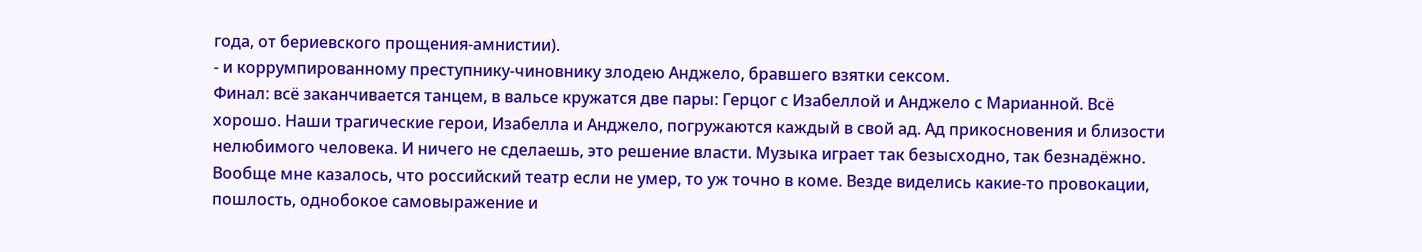года, от бериевского прощения-амнистии).
- и коррумпированному преступнику-чиновнику злодею Анджело, бравшего взятки сексом.
Финал: всё заканчивается танцем, в вальсе кружатся две пары: Герцог с Изабеллой и Анджело с Марианной. Всё хорошо. Наши трагические герои, Изабелла и Анджело, погружаются каждый в свой ад. Ад прикосновения и близости нелюбимого человека. И ничего не сделаешь, это решение власти. Музыка играет так безысходно, так безнадёжно.
Вообще мне казалось, что российский театр если не умер, то уж точно в коме. Везде виделись какие-то провокации, пошлость, однобокое самовыражение и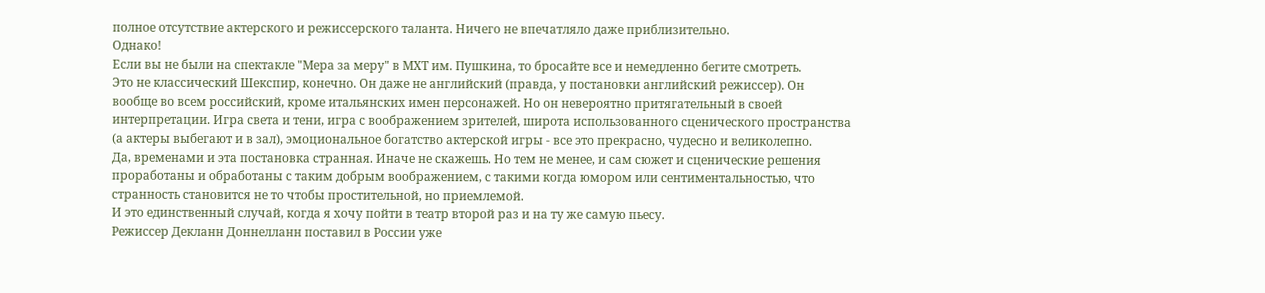полное отсутствие актерского и режиссерского таланта. Ничего не впечатляло даже приблизительно.
Однако!
Если вы не были на спектакле "Мера за меру" в МХТ им. Пушкина, то бросайте все и немедленно бегите смотреть.
Это не классический Шекспир, конечно. Он даже не английский (правда, у постановки английский режиссер). Он вообще во всем российский, кроме итальянских имен персонажей. Но он невероятно притягательный в своей интерпретации. Игра света и тени, игра с воображением зрителей, широта использованного сценического пространства (а актеры выбегают и в зал), эмоциональное богатство актерской игры - все это прекрасно, чудесно и великолепно.
Да, временами и эта постановка странная. Иначе не скажешь. Но тем не менее, и сам сюжет и сценические решения проработаны и обработаны с таким добрым воображением, с такими когда юмором или сентиментальностью, что странность становится не то чтобы простительной, но приемлемой.
И это единственный случай, когда я хочу пойти в театр второй раз и на ту же самую пьесу.
Режиссер Декланн Доннелланн поставил в России уже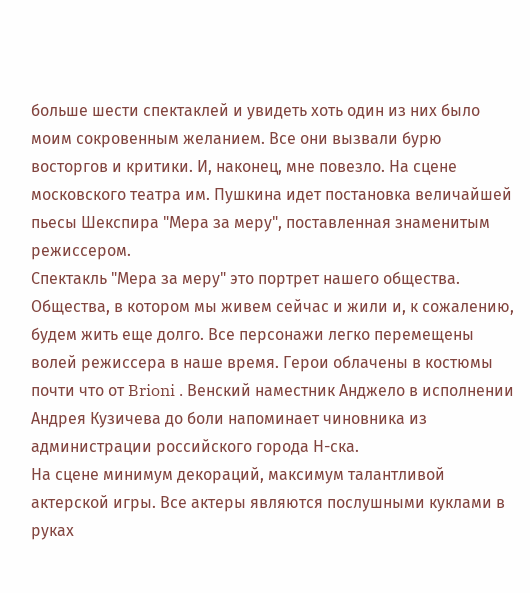больше шести спектаклей и увидеть хоть один из них было моим сокровенным желанием. Все они вызвали бурю восторгов и критики. И, наконец, мне повезло. На сцене московского театра им. Пушкина идет постановка величайшей пьесы Шекспира "Мера за меру", поставленная знаменитым режиссером.
Спектакль "Мера за меру" это портрет нашего общества. Общества, в котором мы живем сейчас и жили и, к сожалению, будем жить еще долго. Все персонажи легко перемещены волей режиссера в наше время. Герои облачены в костюмы почти что от Brioni . Венский наместник Анджело в исполнении Андрея Кузичева до боли напоминает чиновника из администрации российского города Н-ска.
На сцене минимум декораций, максимум талантливой актерской игры. Все актеры являются послушными куклами в руках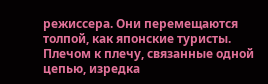режиссера. Они перемещаются толпой, как японские туристы. Плечом к плечу, связанные одной цепью, изредка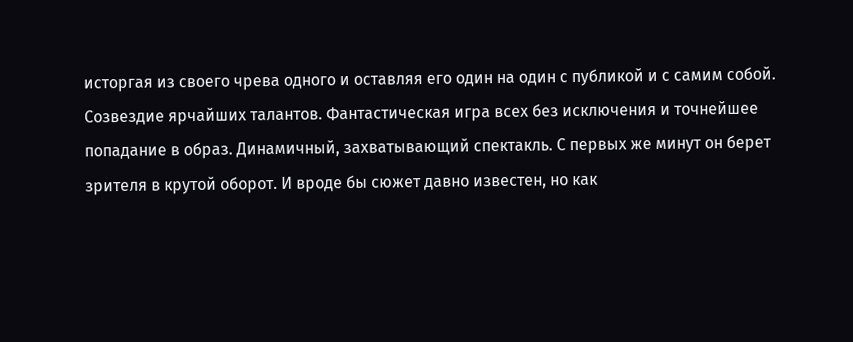исторгая из своего чрева одного и оставляя его один на один с публикой и с самим собой.
Созвездие ярчайших талантов. Фантастическая игра всех без исключения и точнейшее попадание в образ. Динамичный, захватывающий спектакль. С первых же минут он берет зрителя в крутой оборот. И вроде бы сюжет давно известен, но как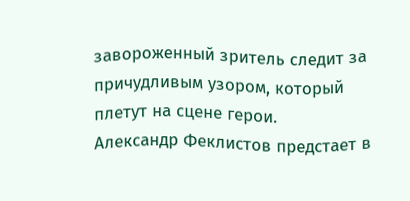завороженный зритель следит за причудливым узором, который плетут на сцене герои.
Александр Феклистов предстает в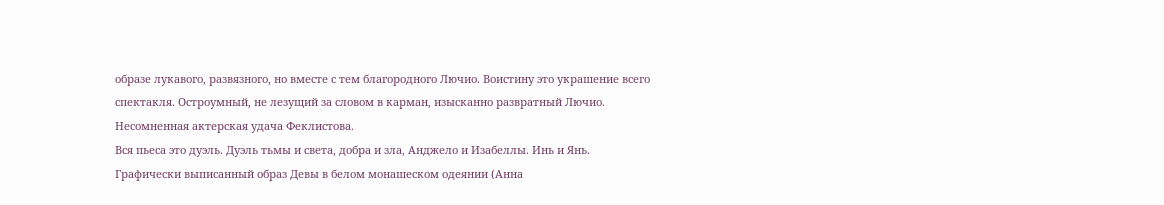образе лукавого, развязного, но вместе с тем благородного Лючио. Воистину это украшение всего спектакля. Остроумный, не лезущий за словом в карман, изысканно развратный Лючио. Несомненная актерская удача Феклистова.
Вся пьеса это дуэль. Дуэль тьмы и света, добра и зла, Анджело и Изабеллы. Инь и Янь.
Графически выписанный образ Девы в белом монашеском одеянии (Анна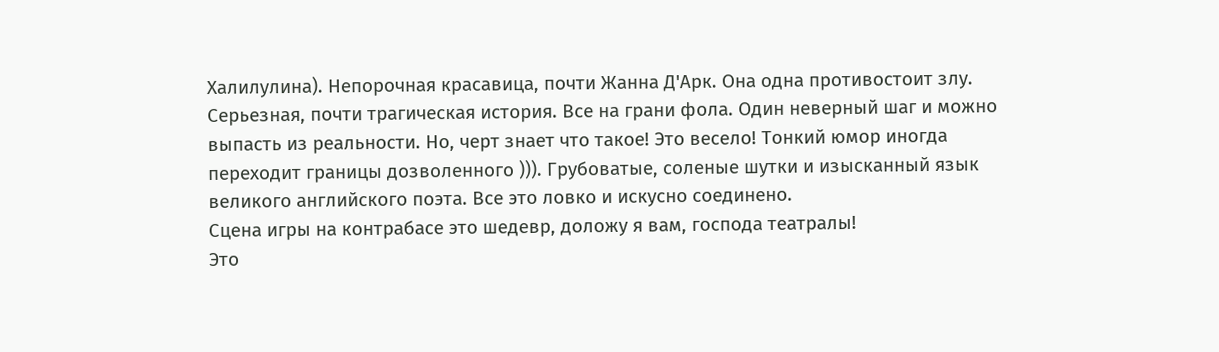Халилулина). Непорочная красавица, почти Жанна Д'Арк. Она одна противостоит злу.
Серьезная, почти трагическая история. Все на грани фола. Один неверный шаг и можно выпасть из реальности. Но, черт знает что такое! Это весело! Тонкий юмор иногда переходит границы дозволенного ))). Грубоватые, соленые шутки и изысканный язык великого английского поэта. Все это ловко и искусно соединено.
Сцена игры на контрабасе это шедевр, доложу я вам, господа театралы!
Это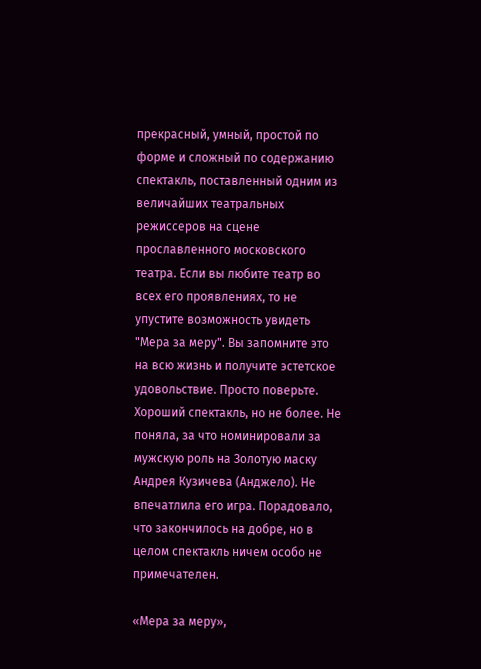прекрасный, умный, простой по форме и сложный по содержанию спектакль, поставленный одним из величайших театральных режиссеров на сцене прославленного московского театра. Если вы любите театр во всех его проявлениях, то не упустите возможность увидеть "Мера за меру". Вы запомните это на всю жизнь и получите эстетское удовольствие. Просто поверьте.
Хороший спектакль, но не более. Не поняла, за что номинировали за мужскую роль на Золотую маску Андрея Кузичева (Анджело). Не впечатлила его игра. Порадовало, что закончилось на добре, но в целом спектакль ничем особо не примечателен.

«Мера за меру»,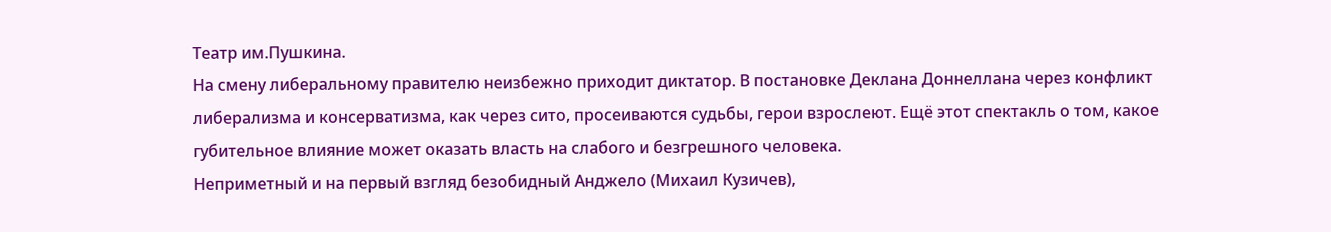Театр им.Пушкина.
На смену либеральному правителю неизбежно приходит диктатор. В постановке Деклана Доннеллана через конфликт либерализма и консерватизма, как через сито, просеиваются судьбы, герои взрослеют. Ещё этот спектакль о том, какое губительное влияние может оказать власть на слабого и безгрешного человека.
Неприметный и на первый взгляд безобидный Анджело (Михаил Кузичев),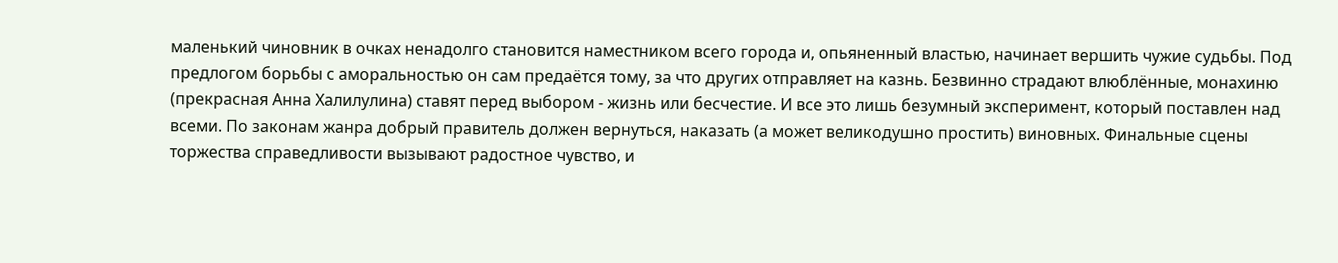маленький чиновник в очках ненадолго становится наместником всего города и, опьяненный властью, начинает вершить чужие судьбы. Под предлогом борьбы с аморальностью он сам предаётся тому, за что других отправляет на казнь. Безвинно страдают влюблённые, монахиню (прекрасная Анна Халилулина) ставят перед выбором - жизнь или бесчестие. И все это лишь безумный эксперимент, который поставлен над всеми. По законам жанра добрый правитель должен вернуться, наказать (а может великодушно простить) виновных. Финальные сцены торжества справедливости вызывают радостное чувство, и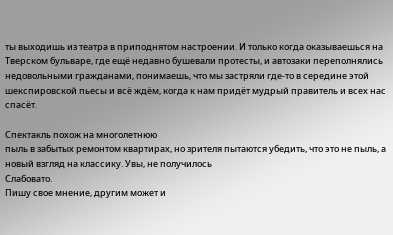ты выходишь из театра в приподнятом настроении. И только когда оказываешься на Тверском бульваре, где ещё недавно бушевали протесты, и автозаки переполнялись недовольными гражданами, понимаешь, что мы застряли где-то в середине этой шекспировской пьесы и всё ждём, когда к нам придёт мудрый правитель и всех нас спасёт.

Спектакль похож на многолетнюю
пыль в забытых ремонтом квартирах, но зрителя пытаются убедить, что это не пыль, а новый взгляд на классику. Увы, не получилось
Слабовато.
Пишу свое мнение, другим может и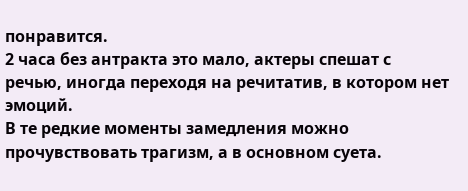понравится.
2 часа без антракта это мало, актеры спешат с речью, иногда переходя на речитатив, в котором нет эмоций.
В те редкие моменты замедления можно прочувствовать трагизм, а в основном суета.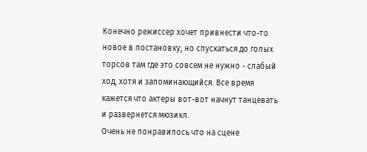Конечно режиссер хочет привнести что-то новое в постановку, но спускаться до голых торсов там где это совсем не нужно - слабый ход, хотя и запоминающийся. Все время кажется что актеры вот-вот начнут танцевать и развернется мюзикл.
Очень не понравилось что на сцене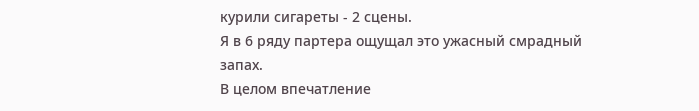курили сигареты - 2 сцены.
Я в 6 ряду партера ощущал это ужасный смрадный запах.
В целом впечатление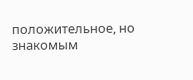положительное, но знакомым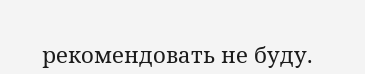рекомендовать не буду.